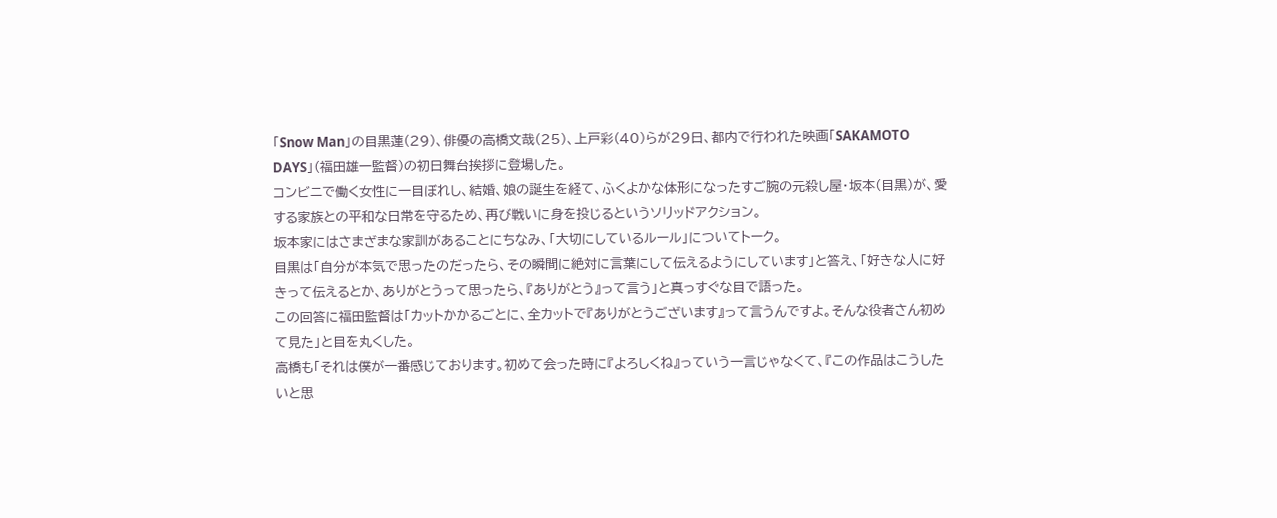「Snow Man」の目黒蓮(29)、俳優の高橋文哉(25)、上戸彩(40)らが29日、都内で行われた映画「SAKAMOTO DAYS」(福田雄一監督)の初日舞台挨拶に登場した。
コンビニで働く女性に一目ぼれし、結婚、娘の誕生を経て、ふくよかな体形になったすご腕の元殺し屋・坂本(目黒)が、愛する家族との平和な日常を守るため、再び戦いに身を投じるというソリッドアクション。
坂本家にはさまざまな家訓があることにちなみ、「大切にしているルール」についてトーク。
目黒は「自分が本気で思ったのだったら、その瞬間に絶対に言葉にして伝えるようにしています」と答え、「好きな人に好きって伝えるとか、ありがとうって思ったら、『ありがとう』って言う」と真っすぐな目で語った。
この回答に福田監督は「カットかかるごとに、全カットで『ありがとうございます』って言うんですよ。そんな役者さん初めて見た」と目を丸くした。
高橋も「それは僕が一番感じております。初めて会った時に『よろしくね』っていう一言じゃなくて、『この作品はこうしたいと思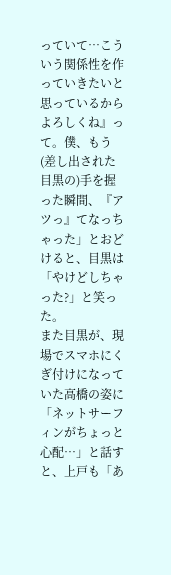っていて…こういう関係性を作っていきたいと思っているからよろしくね』って。僕、もう(差し出された目黒の)手を握った瞬間、『アツっ』てなっちゃった」とおどけると、目黒は「やけどしちゃった?」と笑った。
また目黒が、現場でスマホにくぎ付けになっていた高橋の姿に「ネットサーフィンがちょっと心配…」と話すと、上戸も「あ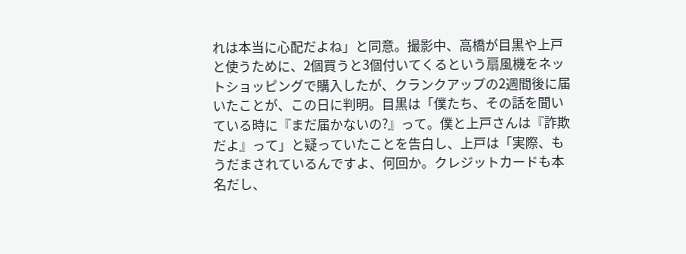れは本当に心配だよね」と同意。撮影中、高橋が目黒や上戸と使うために、2個買うと3個付いてくるという扇風機をネットショッピングで購入したが、クランクアップの2週間後に届いたことが、この日に判明。目黒は「僕たち、その話を聞いている時に『まだ届かないの?』って。僕と上戸さんは『詐欺だよ』って」と疑っていたことを告白し、上戸は「実際、もうだまされているんですよ、何回か。クレジットカードも本名だし、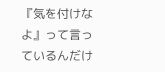『気を付けなよ』って言っているんだけ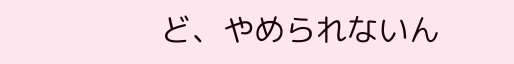ど、やめられないん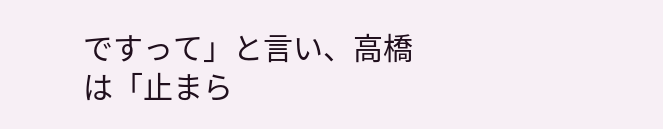ですって」と言い、高橋は「止まら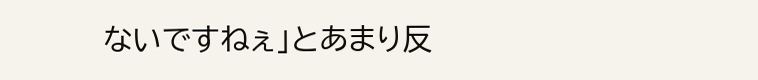ないですねぇ」とあまり反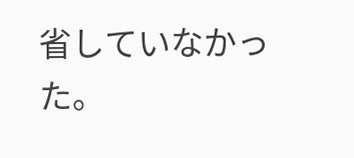省していなかった。